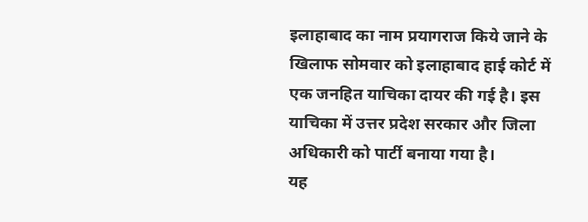इलाहाबाद का नाम प्रयागराज किये जाने के खिलाफ सोमवार को इलाहाबाद हाई कोर्ट में एक जनहित याचिका दायर की गई है। इस याचिका में उत्तर प्रदेश सरकार और जिला अधिकारी को पार्टी बनाया गया है।
यह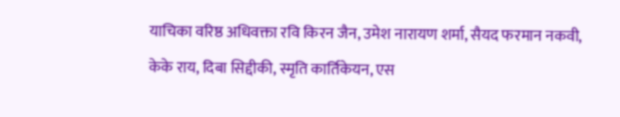याचिका वरिष्ठ अधिवक्ता रवि किरन जैन, उमेश नारायण शर्मा, सैयद फरमान नकवी, केके राय, दिबा सिद्दीकी, स्मृति कार्तिकेयन, एस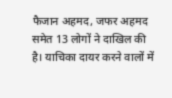फैजान अहमद, जफर अहमद समेत 13 लोगों ने दाखिल की है। याचिका दायर करने वालों में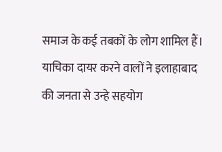समाज के कई तबकों के लोग शामिल हैं।
याचिका दायर करने वालों ने इलाहाबाद की जनता से उन्हे सहयोग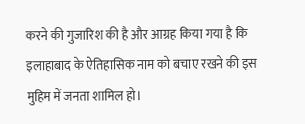करने की गुजारिश की है और आग्रह किया गया है कि इलाहाबाद के ऐतिहासिक नाम को बचाए रखने की इस मुहिम में जनता शामिल हो।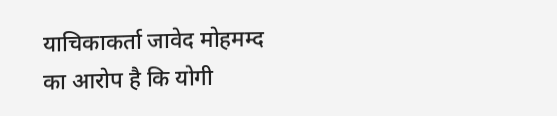याचिकाकर्ता जावेद मोहमम्द का आरोप है कि योगी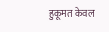हुकूमत केवल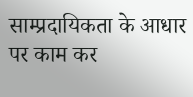साम्प्रदायिकता के आधार पर काम कर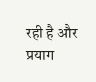रही है और प्रयाग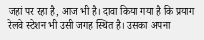जहां पर रहा है, आज भी है। दावा किया गया है कि प्रयाग रेलवे स्टेशन भी उसी जगह स्थित है। उसका अपना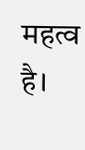महत्व है।